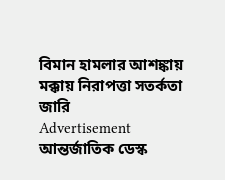বিমান হামলার আশঙ্কায় মক্কায় নিরাপত্তা সতর্কতা জারি
Advertisement
আন্তর্জাতিক ডেস্ক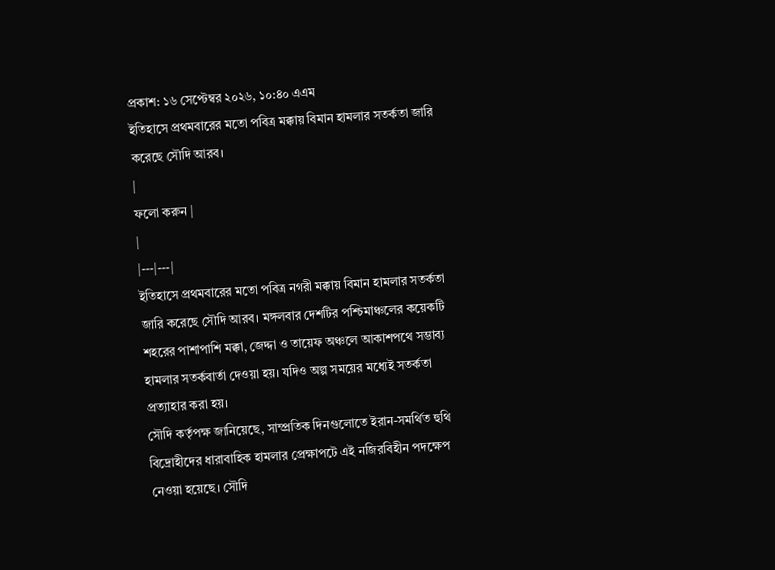প্রকাশ: ১৬ সেপ্টেম্বর ২০২৬, ১০:৪০ এএম
ইতিহাসে প্রথমবারের মতো পবিত্র মক্কায় বিমান হামলার সতর্কতা জারি করেছে সৌদি আরব।
|
ফলো করুন |
|
|---|---|
ইতিহাসে প্রথমবারের মতো পবিত্র নগরী মক্কায় বিমান হামলার সতর্কতা জারি করেছে সৌদি আরব। মঙ্গলবার দেশটির পশ্চিমাঞ্চলের কয়েকটি শহরের পাশাপাশি মক্কা, জেদ্দা ও তায়েফ অঞ্চলে আকাশপথে সম্ভাব্য হামলার সতর্কবার্তা দেওয়া হয়। যদিও অল্প সময়ের মধ্যেই সতর্কতা প্রত্যাহার করা হয়।
সৌদি কর্তৃপক্ষ জানিয়েছে, সাম্প্রতিক দিনগুলোতে ইরান-সমর্থিত হুথি বিদ্রোহীদের ধারাবাহিক হামলার প্রেক্ষাপটে এই নজিরবিহীন পদক্ষেপ নেওয়া হয়েছে। সৌদি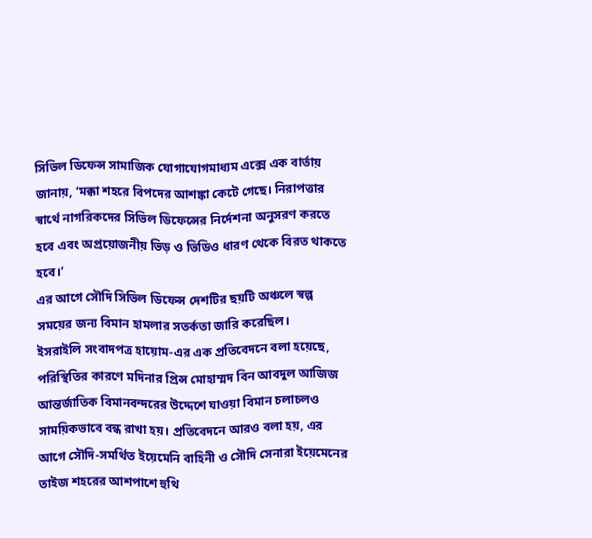সিভিল ডিফেন্স সামাজিক যোগাযোগমাধ্যম এক্সে এক বার্তায় জানায়, ‘মক্কা শহরে বিপদের আশঙ্কা কেটে গেছে। নিরাপত্তার স্বার্থে নাগরিকদের সিভিল ডিফেন্সের নির্দেশনা অনুসরণ করতে হবে এবং অপ্রয়োজনীয় ভিড় ও ভিডিও ধারণ থেকে বিরত থাকতে হবে।’
এর আগে সৌদি সিভিল ডিফেন্স দেশটির ছয়টি অঞ্চলে স্বল্প সময়ের জন্য বিমান হামলার সতর্কতা জারি করেছিল।
ইসরাইলি সংবাদপত্র হায়োম-এর এক প্রতিবেদনে বলা হয়েছে, পরিস্থিতির কারণে মদিনার প্রিন্স মোহাম্মদ বিন আবদুল আজিজ আন্তর্জাতিক বিমানবন্দরের উদ্দেশে যাওয়া বিমান চলাচলও সাময়িকভাবে বন্ধ রাখা হয়। প্রতিবেদনে আরও বলা হয়, এর আগে সৌদি-সমর্থিত ইয়েমেনি বাহিনী ও সৌদি সেনারা ইয়েমেনের তাইজ শহরের আশপাশে হুথি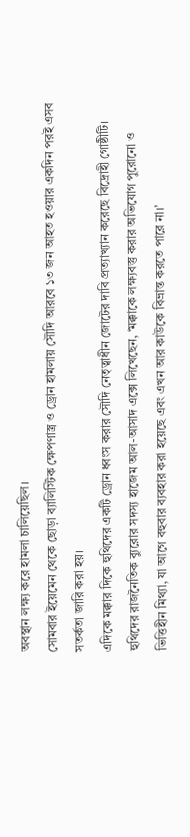অবস্থান লক্ষ্য করে হামলা চালিয়েছিল।
সোমবার ইয়েমেন থেকে ছোড়া ব্যালিস্টিক ক্ষেপণাস্ত্র ও ড্রোন হামলায় সৌদি আরবে ১৩ জন আহত হওয়ার একদিন পরই এসব সতর্কতা জারি করা হয়।
এদিকে মক্কার দিকে হুথিদের একটি ড্রোন ধ্বংস করার সৌদি নেতৃত্বাধীন জোটের দাবি প্রত্যাখ্যান করেছে বিদ্রোহী গোষ্ঠীটি। হুথিদের রাজনৈতিক ব্যুরোর সদস্য হাজেম আল-আসাদ এক্সে লিখেছেন, ‘মক্কাকে লক্ষ্যবস্তু করার অভিযোগ পুরোনো ও ভিত্তিহীন মিথ্যা, যা আগে বহুবার ব্যবহার করা হয়েছে এবং এখন আর কাউকে বিভ্রান্ত করতে পারে না।’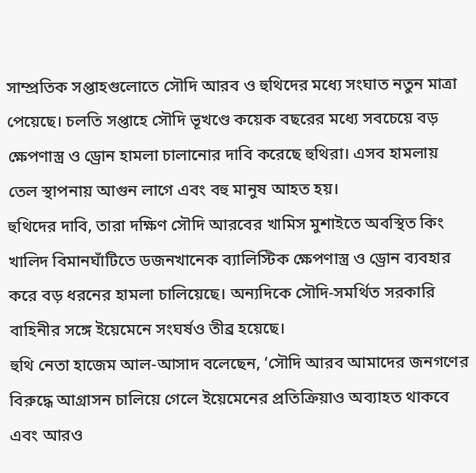সাম্প্রতিক সপ্তাহগুলোতে সৌদি আরব ও হুথিদের মধ্যে সংঘাত নতুন মাত্রা পেয়েছে। চলতি সপ্তাহে সৌদি ভূখণ্ডে কয়েক বছরের মধ্যে সবচেয়ে বড় ক্ষেপণাস্ত্র ও ড্রোন হামলা চালানোর দাবি করেছে হুথিরা। এসব হামলায় তেল স্থাপনায় আগুন লাগে এবং বহু মানুষ আহত হয়।
হুথিদের দাবি, তারা দক্ষিণ সৌদি আরবের খামিস মুশাইতে অবস্থিত কিং খালিদ বিমানঘাঁটিতে ডজনখানেক ব্যালিস্টিক ক্ষেপণাস্ত্র ও ড্রোন ব্যবহার করে বড় ধরনের হামলা চালিয়েছে। অন্যদিকে সৌদি-সমর্থিত সরকারি বাহিনীর সঙ্গে ইয়েমেনে সংঘর্ষও তীব্র হয়েছে।
হুথি নেতা হাজেম আল-আসাদ বলেছেন, ‘সৌদি আরব আমাদের জনগণের বিরুদ্ধে আগ্রাসন চালিয়ে গেলে ইয়েমেনের প্রতিক্রিয়াও অব্যাহত থাকবে এবং আরও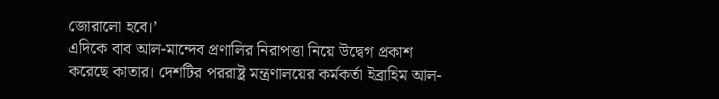জোরালো হবে।’
এদিকে বাব আল-মান্দেব প্রণালির নিরাপত্তা নিয়ে উদ্বেগ প্রকাশ করেছে কাতার। দেশটির পররাষ্ট্র মন্ত্রণালয়ের কর্মকর্তা ইব্রাহিম আল-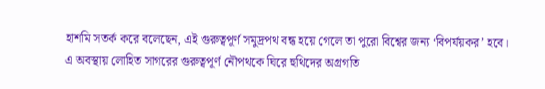হাশমি সতর্ক করে বলেছেন, এই গুরুত্বপূর্ণ সমুদ্রপথ বন্ধ হয়ে গেলে তা পুরো বিশ্বের জন্য ‘বিপর্যয়কর’ হবে।
এ অবস্থায় লোহিত সাগরের গুরুত্বপূর্ণ নৌপথকে ঘিরে হুথিদের অগ্রগতি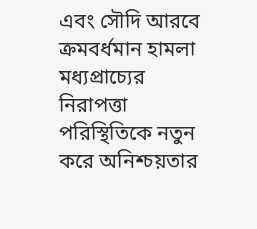এবং সৌদি আরবে ক্রমবর্ধমান হামলা মধ্যপ্রাচ্যের নিরাপত্তা পরিস্থিতিকে নতুন করে অনিশ্চয়তার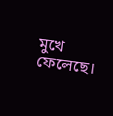মুখে ফেলেছে।